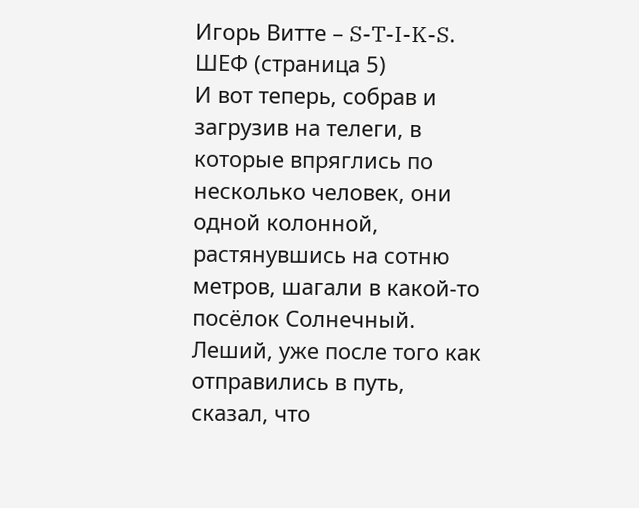Игорь Витте – S-T-I-K-S. ШЕФ (страница 5)
И вот теперь, собрав и загрузив на телеги, в которые впряглись по несколько человек, они одной колонной, растянувшись на сотню метров, шагали в какой-то посёлок Солнечный. Леший, уже после того как отправились в путь, сказал, что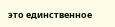это единственное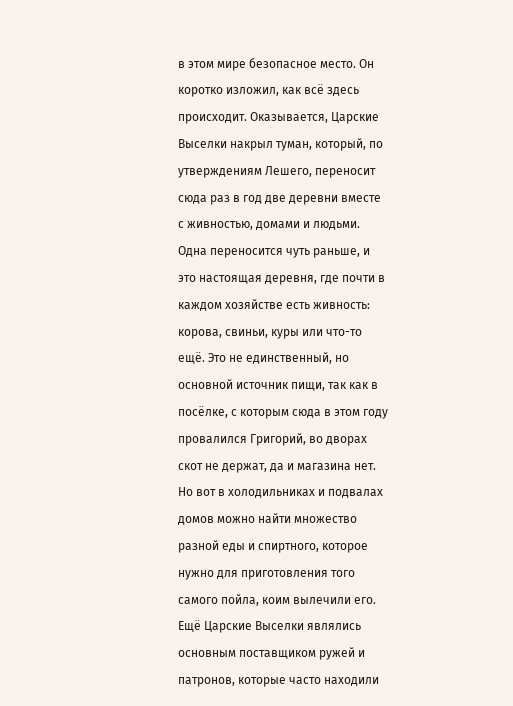в этом мире безопасное место. Он коротко изложил, как всё здесь происходит. Оказывается, Царские Выселки накрыл туман, который, по утверждениям Лешего, переносит сюда раз в год две деревни вместе с живностью, домами и людьми. Одна переносится чуть раньше, и это настоящая деревня, где почти в каждом хозяйстве есть живность: корова, свиньи, куры или что-то ещё. Это не единственный, но основной источник пищи, так как в посёлке, с которым сюда в этом году провалился Григорий, во дворах скот не держат, да и магазина нет. Но вот в холодильниках и подвалах домов можно найти множество разной еды и спиртного, которое нужно для приготовления того самого пойла, коим вылечили его. Ещё Царские Выселки являлись основным поставщиком ружей и патронов, которые часто находили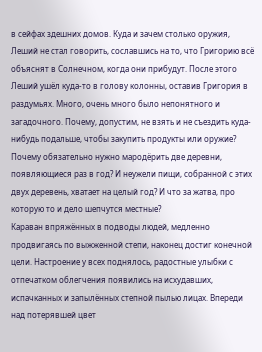в сейфах здешних домов. Куда и зачем столько оружия, Леший не стал говорить, сославшись на то, что Григорию всё объяснят в Солнечном, когда они прибудут. После этого Леший ушёл куда-то в голову колонны, оставив Григория в раздумьях. Много, очень много было непонятного и загадочного. Почему, допустим, не взять и не съездить куда-нибудь подальше, чтобы закупить продукты или оружие? Почему обязательно нужно мародёрить две деревни, появляющиеся раз в год? И неужели пищи, собранной с этих двух деревень, хватает на целый год? И что за жатва, про которую то и дело шепчутся местные?
Караван впряжённых в подводы людей, медленно продвигаясь по выжженной степи, наконец достиг конечной цели. Настроение у всех поднялось, радостные улыбки с отпечатком облегчения появились на исхудавших, испачканных и запылённых степной пылью лицах. Впереди над потерявшей цвет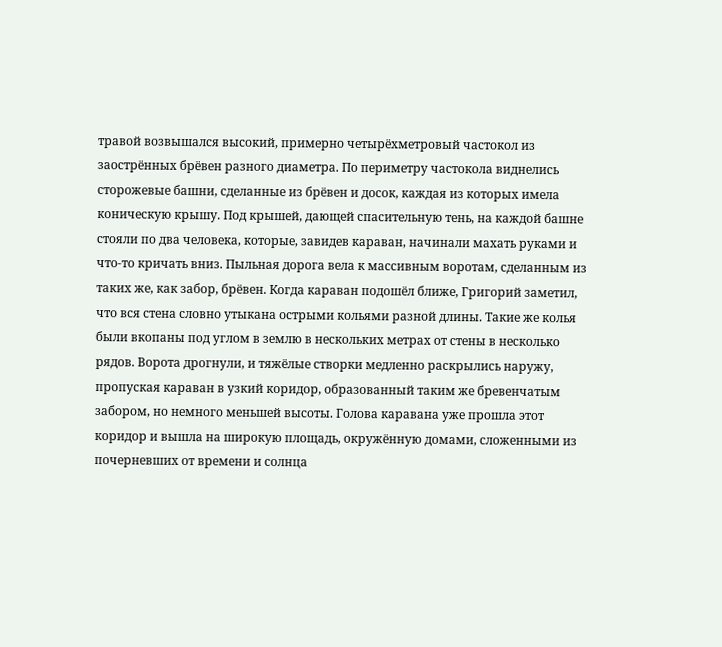травой возвышался высокий, примерно четырёхметровый частокол из заострённых брёвен разного диаметра. По периметру частокола виднелись сторожевые башни, сделанные из брёвен и досок, каждая из которых имела коническую крышу. Под крышей, дающей спасительную тень, на каждой башне стояли по два человека, которые, завидев караван, начинали махать руками и что-то кричать вниз. Пыльная дорога вела к массивным воротам, сделанным из таких же, как забор, брёвен. Когда караван подошёл ближе, Григорий заметил, что вся стена словно утыкана острыми кольями разной длины. Такие же колья были вкопаны под углом в землю в нескольких метрах от стены в несколько рядов. Ворота дрогнули, и тяжёлые створки медленно раскрылись наружу, пропуская караван в узкий коридор, образованный таким же бревенчатым забором, но немного меньшей высоты. Голова каравана уже прошла этот коридор и вышла на широкую площадь, окружённую домами, сложенными из почерневших от времени и солнца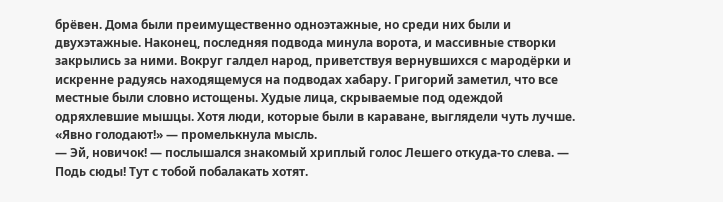брёвен. Дома были преимущественно одноэтажные, но среди них были и двухэтажные. Наконец, последняя подвода минула ворота, и массивные створки закрылись за ними. Вокруг галдел народ, приветствуя вернувшихся с мародёрки и искренне радуясь находящемуся на подводах хабару. Григорий заметил, что все местные были словно истощены. Худые лица, скрываемые под одеждой одряхлевшие мышцы. Хотя люди, которые были в караване, выглядели чуть лучше.
«Явно голодают!» — промелькнула мысль.
— Эй, новичок! — послышался знакомый хриплый голос Лешего откуда-то слева. — Подь сюды! Тут с тобой побалакать хотят.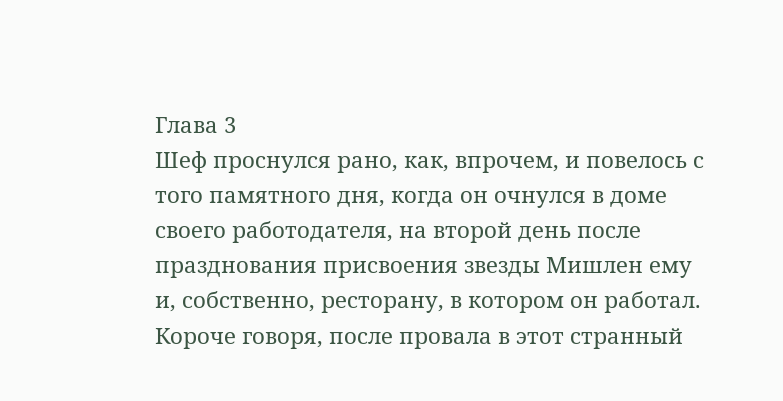Глава 3
Шеф проснулся рано, как, впрочем, и повелось с того памятного дня, когда он очнулся в доме своего работодателя, на второй день после празднования присвоения звезды Мишлен ему и, собственно, ресторану, в котором он работал. Короче говоря, после провала в этот странный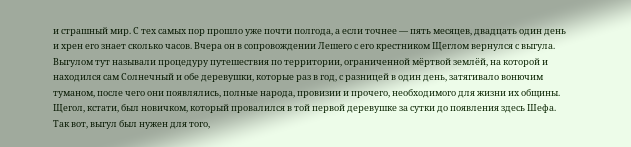и страшный мир. С тех самых пор прошло уже почти полгода, а если точнее — пять месяцев, двадцать один день и хрен его знает сколько часов. Вчера он в сопровождении Лешего с его крестником Щеглом вернулся с выгула. Выгулом тут называли процедуру путешествия по территории, ограниченной мёртвой землёй, на которой и находился сам Солнечный и обе деревушки, которые раз в год, с разницей в один день, затягивало вонючим туманом, после чего они появлялись, полные народа, провизии и прочего, необходимого для жизни их общины. Щегол, кстати, был новичком, который провалился в той первой деревушке за сутки до появления здесь Шефа. Так вот, выгул был нужен для того,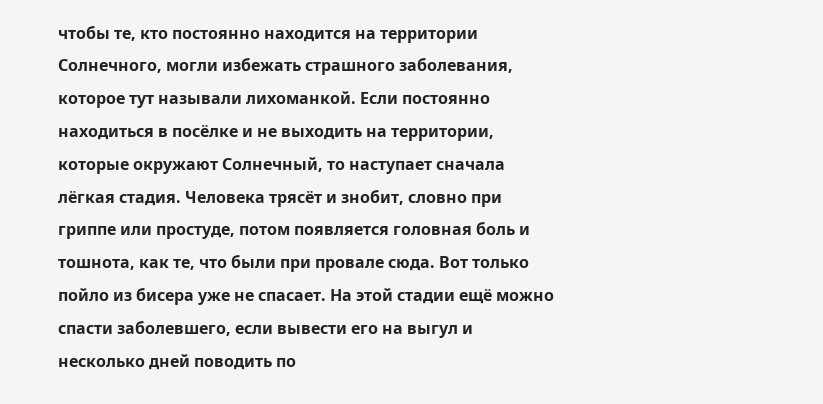чтобы те, кто постоянно находится на территории Солнечного, могли избежать страшного заболевания, которое тут называли лихоманкой. Если постоянно находиться в посёлке и не выходить на территории, которые окружают Солнечный, то наступает сначала лёгкая стадия. Человека трясёт и знобит, словно при гриппе или простуде, потом появляется головная боль и тошнота, как те, что были при провале сюда. Вот только пойло из бисера уже не спасает. На этой стадии ещё можно спасти заболевшего, если вывести его на выгул и несколько дней поводить по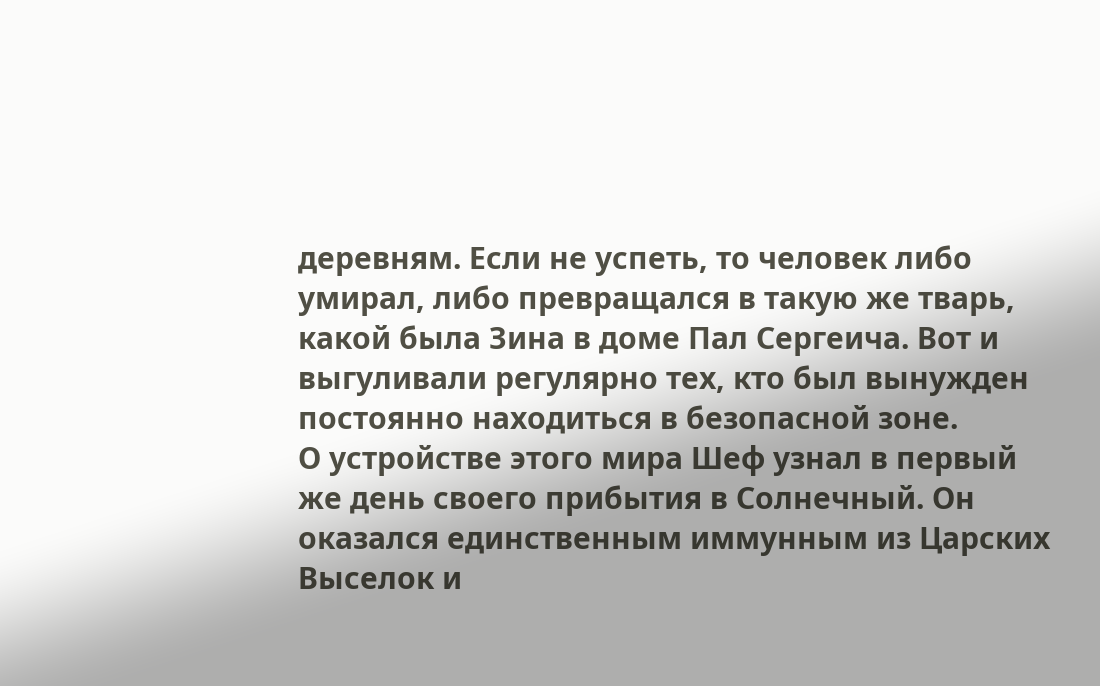деревням. Если не успеть, то человек либо умирал, либо превращался в такую же тварь, какой была Зина в доме Пал Сергеича. Вот и выгуливали регулярно тех, кто был вынужден постоянно находиться в безопасной зоне.
О устройстве этого мира Шеф узнал в первый же день своего прибытия в Солнечный. Он оказался единственным иммунным из Царских Выселок и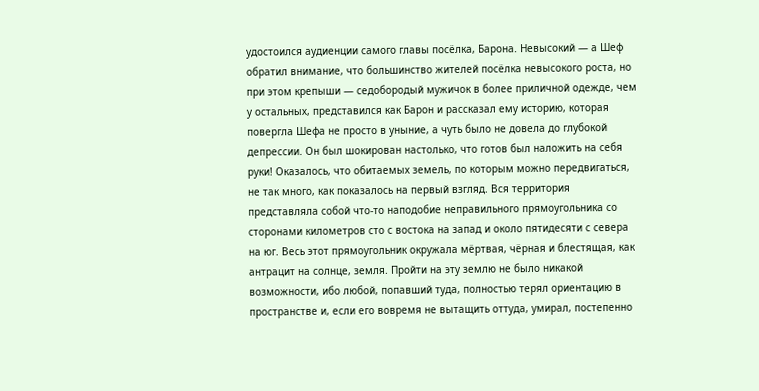удостоился аудиенции самого главы посёлка, Барона. Невысокий — а Шеф обратил внимание, что большинство жителей посёлка невысокого роста, но при этом крепыши — седобородый мужичок в более приличной одежде, чем у остальных, представился как Барон и рассказал ему историю, которая повергла Шефа не просто в уныние, а чуть было не довела до глубокой депрессии. Он был шокирован настолько, что готов был наложить на себя руки! Оказалось, что обитаемых земель, по которым можно передвигаться, не так много, как показалось на первый взгляд. Вся территория представляла собой что-то наподобие неправильного прямоугольника со сторонами километров сто с востока на запад и около пятидесяти с севера на юг. Весь этот прямоугольник окружала мёртвая, чёрная и блестящая, как антрацит на солнце, земля. Пройти на эту землю не было никакой возможности, ибо любой, попавший туда, полностью терял ориентацию в пространстве и, если его вовремя не вытащить оттуда, умирал, постепенно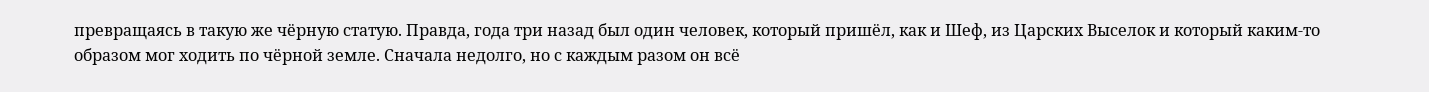превращаясь в такую же чёрную статую. Правда, года три назад был один человек, который пришёл, как и Шеф, из Царских Выселок и который каким-то образом мог ходить по чёрной земле. Сначала недолго, но с каждым разом он всё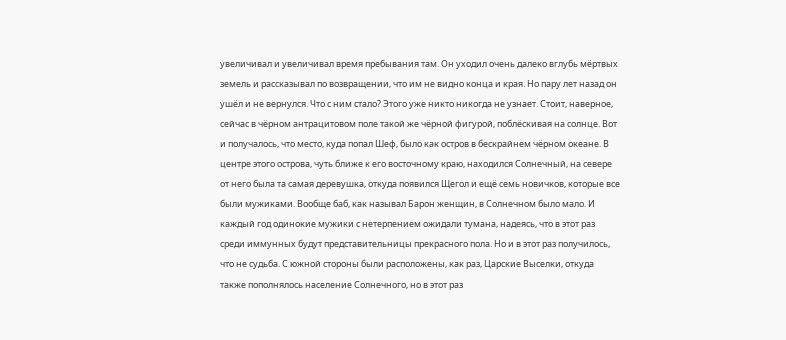увеличивал и увеличивал время пребывания там. Он уходил очень далеко вглубь мёртвых земель и рассказывал по возвращении, что им не видно конца и края. Но пару лет назад он ушёл и не вернулся. Что с ним стало? Этого уже никто никогда не узнает. Стоит, наверное, сейчас в чёрном антрацитовом поле такой же чёрной фигурой, поблёскивая на солнце. Вот и получалось, что место, куда попал Шеф, было как остров в бескрайнем чёрном океане. В центре этого острова, чуть ближе к его восточному краю, находился Солнечный, на севере от него была та самая деревушка, откуда появился Щегол и ещё семь новичков, которые все были мужиками. Вообще баб, как называл Барон женщин, в Солнечном было мало. И каждый год одинокие мужики с нетерпением ожидали тумана, надеясь, что в этот раз среди иммунных будут представительницы прекрасного пола. Но и в этот раз получилось, что не судьба. С южной стороны были расположены, как раз, Царские Выселки, откуда также пополнялось население Солнечного, но в этот раз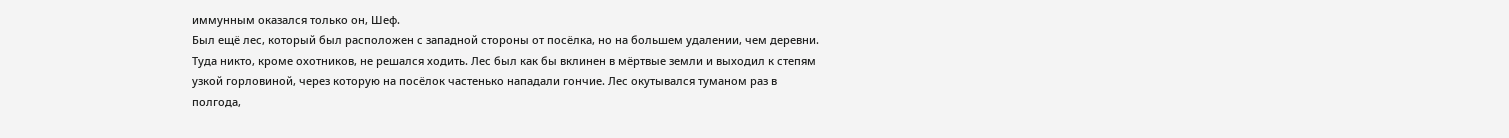иммунным оказался только он, Шеф.
Был ещё лес, который был расположен с западной стороны от посёлка, но на большем удалении, чем деревни. Туда никто, кроме охотников, не решался ходить. Лес был как бы вклинен в мёртвые земли и выходил к степям узкой горловиной, через которую на посёлок частенько нападали гончие. Лес окутывался туманом раз в полгода,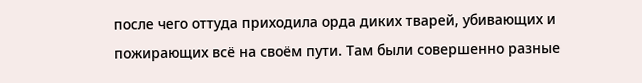после чего оттуда приходила орда диких тварей, убивающих и пожирающих всё на своём пути. Там были совершенно разные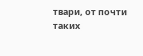твари, от почти таких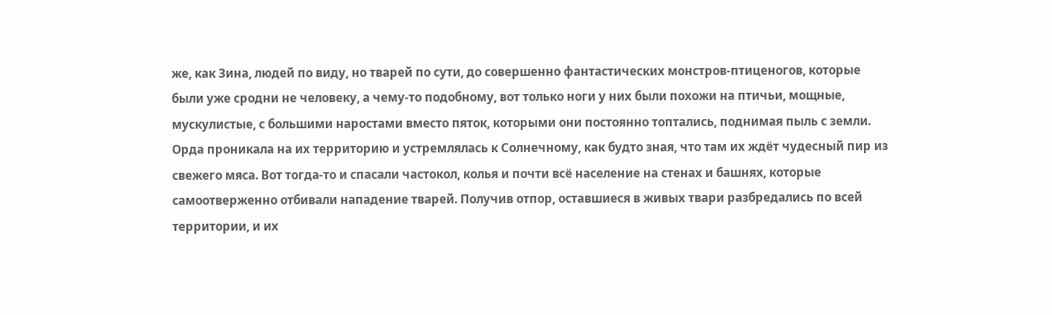же, как Зина, людей по виду, но тварей по сути, до совершенно фантастических монстров-птиценогов, которые были уже сродни не человеку, а чему-то подобному, вот только ноги у них были похожи на птичьи, мощные, мускулистые, с большими наростами вместо пяток, которыми они постоянно топтались, поднимая пыль с земли. Орда проникала на их территорию и устремлялась к Солнечному, как будто зная, что там их ждёт чудесный пир из свежего мяса. Вот тогда-то и спасали частокол, колья и почти всё население на стенах и башнях, которые самоотверженно отбивали нападение тварей. Получив отпор, оставшиеся в живых твари разбредались по всей территории, и их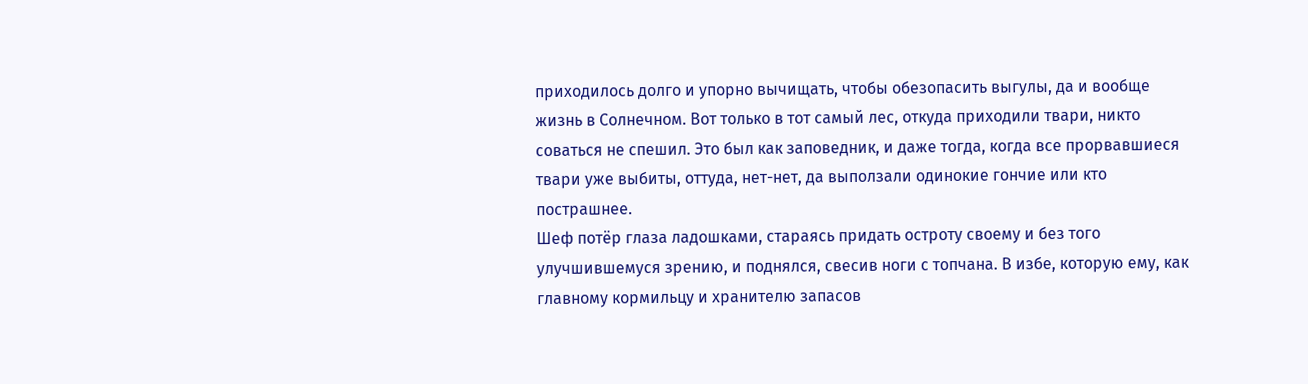приходилось долго и упорно вычищать, чтобы обезопасить выгулы, да и вообще жизнь в Солнечном. Вот только в тот самый лес, откуда приходили твари, никто соваться не спешил. Это был как заповедник, и даже тогда, когда все прорвавшиеся твари уже выбиты, оттуда, нет-нет, да выползали одинокие гончие или кто пострашнее.
Шеф потёр глаза ладошками, стараясь придать остроту своему и без того улучшившемуся зрению, и поднялся, свесив ноги с топчана. В избе, которую ему, как главному кормильцу и хранителю запасов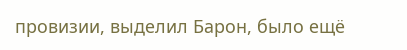провизии, выделил Барон, было ещё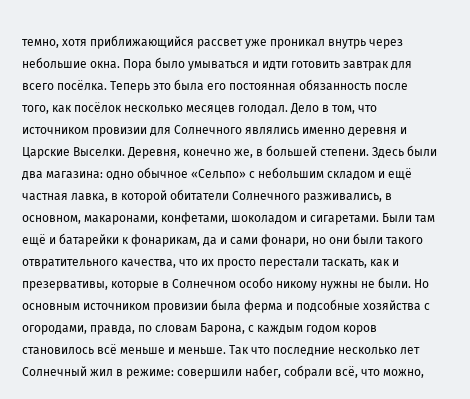темно, хотя приближающийся рассвет уже проникал внутрь через небольшие окна. Пора было умываться и идти готовить завтрак для всего посёлка. Теперь это была его постоянная обязанность после того, как посёлок несколько месяцев голодал. Дело в том, что источником провизии для Солнечного являлись именно деревня и Царские Выселки. Деревня, конечно же, в большей степени. Здесь были два магазина: одно обычное «Сельпо» с небольшим складом и ещё частная лавка, в которой обитатели Солнечного разживались, в основном, макаронами, конфетами, шоколадом и сигаретами. Были там ещё и батарейки к фонарикам, да и сами фонари, но они были такого отвратительного качества, что их просто перестали таскать, как и презервативы, которые в Солнечном особо никому нужны не были. Но основным источником провизии была ферма и подсобные хозяйства с огородами, правда, по словам Барона, с каждым годом коров становилось всё меньше и меньше. Так что последние несколько лет Солнечный жил в режиме: совершили набег, собрали всё, что можно,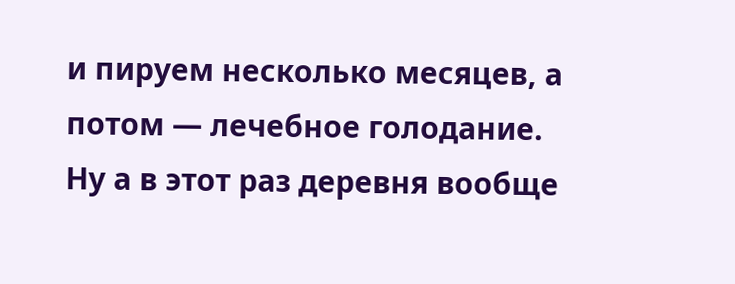и пируем несколько месяцев, а потом — лечебное голодание. Ну а в этот раз деревня вообще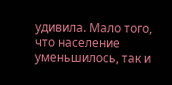удивила. Мало того, что население уменьшилось, так и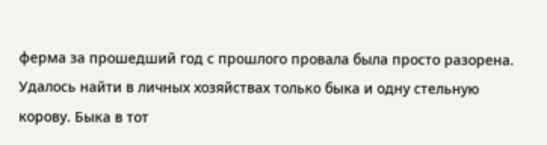ферма за прошедший год с прошлого провала была просто разорена. Удалось найти в личных хозяйствах только быка и одну стельную корову. Быка в тот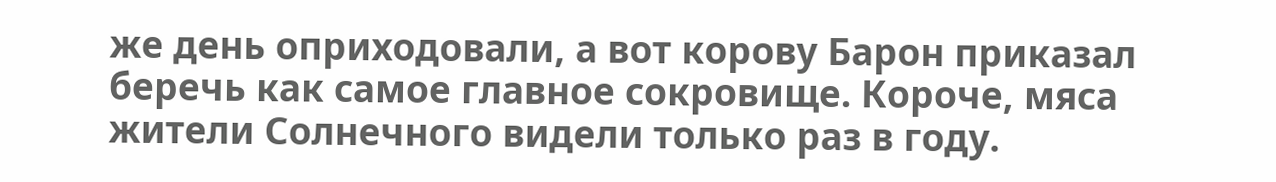же день оприходовали, а вот корову Барон приказал беречь как самое главное сокровище. Короче, мяса жители Солнечного видели только раз в году.